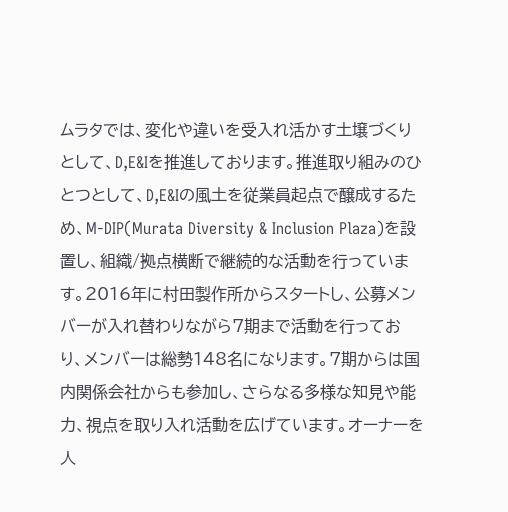ムラタでは、変化や違いを受入れ活かす土壌づくりとして、D,E&Iを推進しております。推進取り組みのひとつとして、D,E&Iの風土を従業員起点で醸成するため、M-DIP(Murata Diversity & Inclusion Plaza)を設置し、組織/拠点横断で継続的な活動を行っています。2016年に村田製作所からスタートし、公募メンバーが入れ替わりながら7期まで活動を行っており、メンバーは総勢148名になります。7期からは国内関係会社からも参加し、さらなる多様な知見や能力、視点を取り入れ活動を広げています。オーナーを人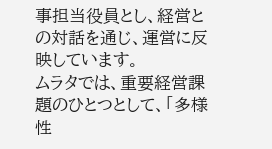事担当役員とし、経営との対話を通じ、運営に反映しています。
ムラタでは、重要経営課題のひとつとして、「多様性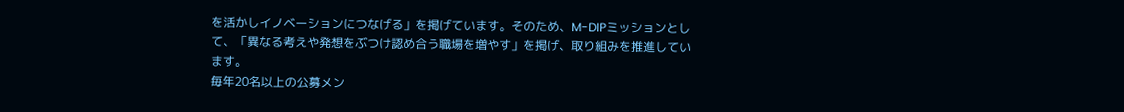を活かしイノベーションにつなげる」を掲げています。そのため、M-DIPミッションとして、「異なる考えや発想をぶつけ認め合う職場を増やす」を掲げ、取り組みを推進しています。
毎年20名以上の公募メン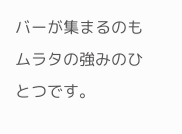バーが集まるのもムラタの強みのひとつです。